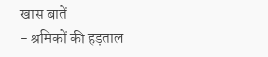खास बातें
- श्रमिकों की हड़ताल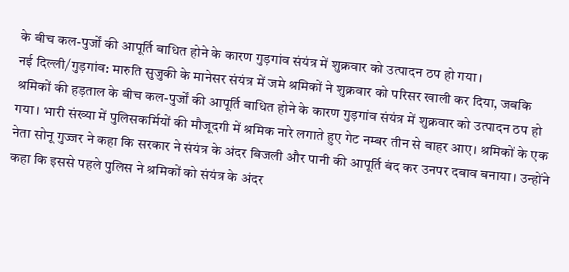के बीच कल-पुर्जों की आपूर्ति बाधित होने के कारण गुड़गांव संयंत्र में शुक्रवार को उत्पादन ठप हो गया।
नई दिल्ली/गुड़गांव: मारुति सुजुकी के मानेसर संयंत्र में जमे श्रमिकों ने शुक्रवार को परिसर खाली कर दिया, जबकि श्रमिकों की हड़ताल के बीच कल-पुर्जों की आपूर्ति बाधित होने के कारण गुड़गांव संयंत्र में शुक्रवार को उत्पादन ठप हो गया। भारी संख्या में पुलिसकर्मियों की मौजूदगी में श्रमिक नारे लगाते हुए गेट नम्बर तीन से बाहर आए। श्रमिकों के एक नेता सोनू गुज्जर ने कहा कि सरकार ने संयंत्र के अंदर बिजली और पानी की आपूर्ति बंद कर उनपर दबाव बनाया। उन्होंने कहा कि इससे पहले पुलिस ने श्रमिकों को संयंत्र के अंदर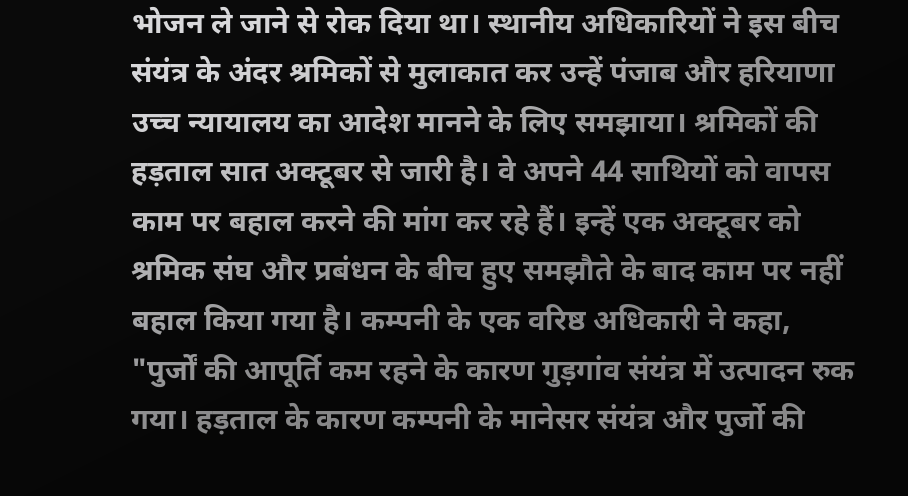भोजन ले जाने से रोक दिया था। स्थानीय अधिकारियों ने इस बीच संयंत्र के अंदर श्रमिकों से मुलाकात कर उन्हें पंजाब और हरियाणा उच्च न्यायालय का आदेश मानने के लिए समझाया। श्रमिकों की हड़ताल सात अक्टूबर से जारी है। वे अपने 44 साथियों को वापस काम पर बहाल करने की मांग कर रहे हैं। इन्हें एक अक्टूबर को श्रमिक संघ और प्रबंधन के बीच हुए समझौते के बाद काम पर नहीं बहाल किया गया है। कम्पनी के एक वरिष्ठ अधिकारी ने कहा, "पुर्जों की आपूर्ति कम रहने के कारण गुड़गांव संयंत्र में उत्पादन रुक गया। हड़ताल के कारण कम्पनी के मानेसर संयंत्र और पुर्जो की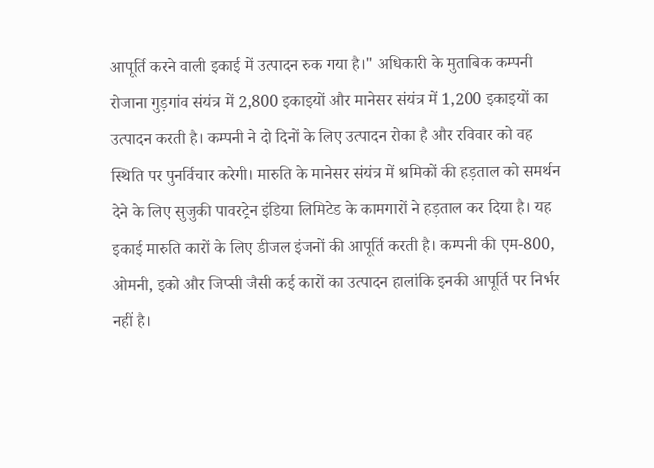आपूर्ति करने वाली इकाई में उत्पादन रुक गया है।" अधिकारी के मुताबिक कम्पनी रोजाना गुड़गांव संयंत्र में 2,800 इकाइयों और मानेसर संयंत्र में 1,200 इकाइयों का उत्पादन करती है। कम्पनी ने दो दिनों के लिए उत्पादन रोका है और रविवार को वह स्थिति पर पुनर्विचार करेगी। मारुति के मानेसर संयंत्र में श्रमिकों की हड़ताल को समर्थन देने के लिए सुजुकी पावरट्रेन इंडिया लिमिटेड के कामगारों ने हड़ताल कर दिया है। यह इकाई मारुति कारों के लिए डीजल इंजनों की आपूर्ति करती है। कम्पनी की एम-800, ओमनी, इको और जिप्सी जैसी कई कारों का उत्पादन हालांकि इनकी आपूर्ति पर निर्भर नहीं है।